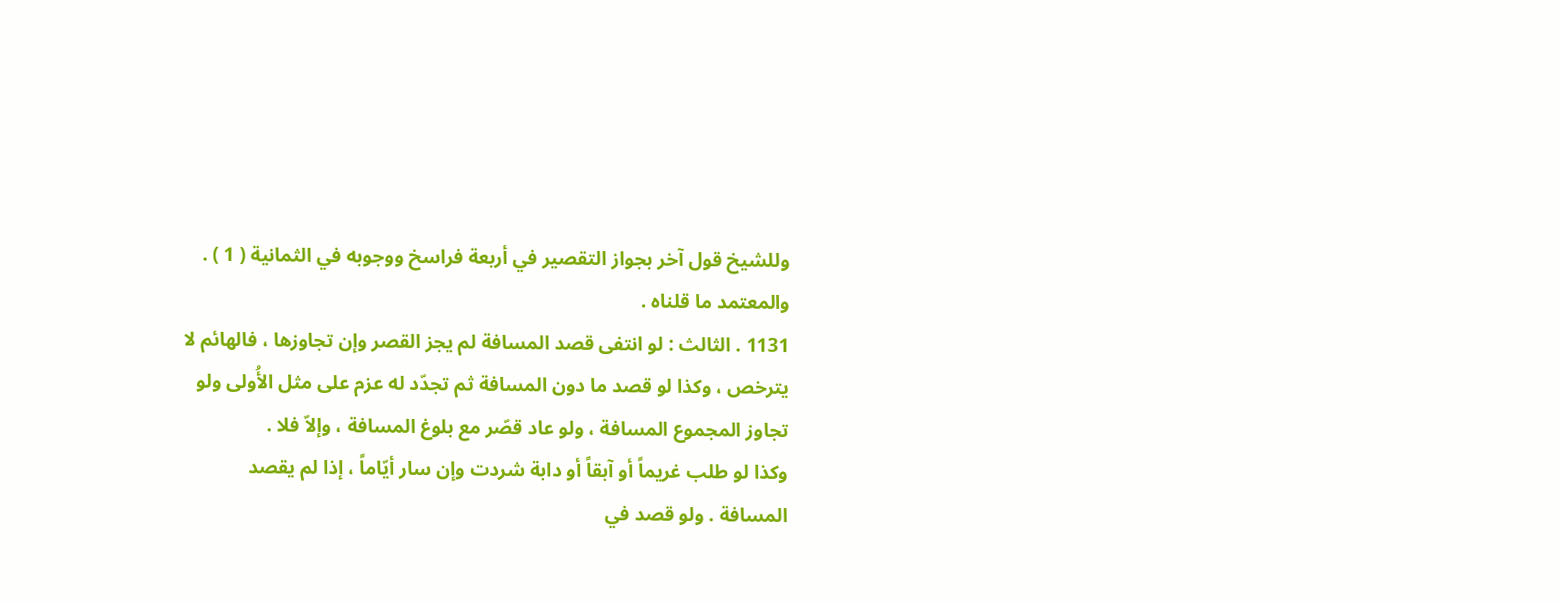وللشيخ قول آخر بجواز التقصير في أربعة فراسخ ووجوبه في الثمانية ( 1 ) .
والمعتمد ما قلناه .
1131 . الثالث : لو انتفى قصد المسافة لم يجز القصر وإن تجاوزها ، فالهائم لا
يترخص ، وكذا لو قصد ما دون المسافة ثم تجدّد له عزم على مثل الأُولى ولو
تجاوز المجموع المسافة ، ولو عاد قصّر مع بلوغ المسافة ، وإلاّ فلا .
وكذا لو طلب غريماً أو آبقاً أو دابة شردت وإن سار أيّاماً ، إذا لم يقصد
المسافة . ولو قصد في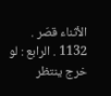الأثناء قصّر .
1132 . الرابع : لو خرج ينتظر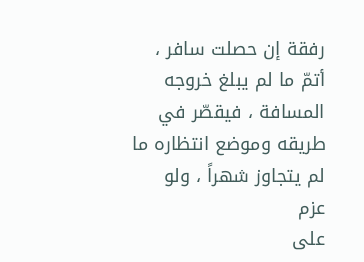رفقة إن حصلت سافر ، أتمّ ما لم يبلغ خروجه
المسافة ، فيقصّر في طريقه وموضع انتظاره ما لم يتجاوز شهراً ، ولو عزم
على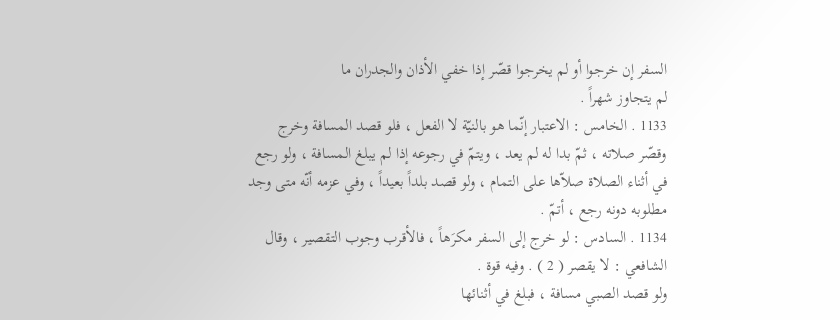السفر إن خرجوا أو لم يخرجوا قصّر إذا خفي الأذان والجدران ما
لم يتجاوز شهراً .
1133 . الخامس : الاعتبار إنّما هو بالنيّة لا الفعل ، فلو قصد المسافة وخرج
وقصّر صلاته ، ثمّ بدا له لم يعد ، ويتمّ في رجوعه إذا لم يبلغ المسافة ، ولو رجع
في أثناء الصلاة صلاّها على التمام ، ولو قصد بلداً بعيداً ، وفي عزمه أنّه متى وجد
مطلوبه دونه رجع ، أتمّ .
1134 . السادس : لو خرج إلى السفر مكرَهاً ، فالأقرب وجوب التقصير ، وقال
الشافعي : لا يقصر ( 2 ) . وفيه قوة .
ولو قصد الصبي مسافة ، فبلغ في أثنائها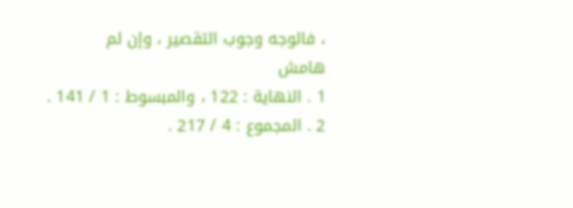، فالوجه وجوب التقصير ، وإن لم
هامش
1 . النهاية : 122 ، والمبسوط : 1 / 141 .
2 . المجموع : 4 / 217 .